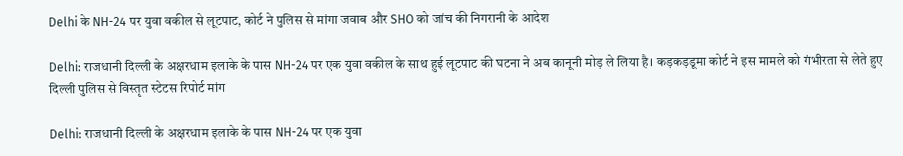Delhi के NH-24 पर युवा वकील से लूटपाट, कोर्ट ने पुलिस से मांगा जवाब और SHO को जांच की निगरानी के आदेश

Delhi: राजधानी दिल्ली के अक्षरधाम इलाके के पास NH-24 पर एक युवा वकील के साथ हुई लूटपाट की घटना ने अब कानूनी मोड़ ले लिया है। कड़कड़डूमा कोर्ट ने इस मामले को गंभीरता से लेते हुए दिल्ली पुलिस से विस्तृत स्टेटस रिपोर्ट मांग

Delhi: राजधानी दिल्ली के अक्षरधाम इलाके के पास NH-24 पर एक युवा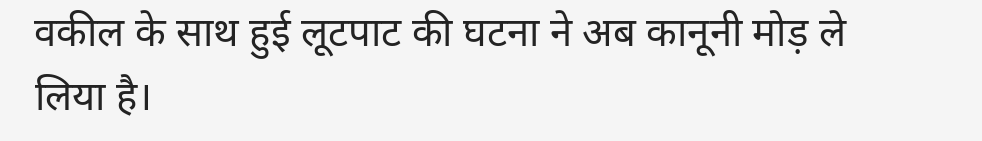वकील के साथ हुई लूटपाट की घटना ने अब कानूनी मोड़ ले लिया है।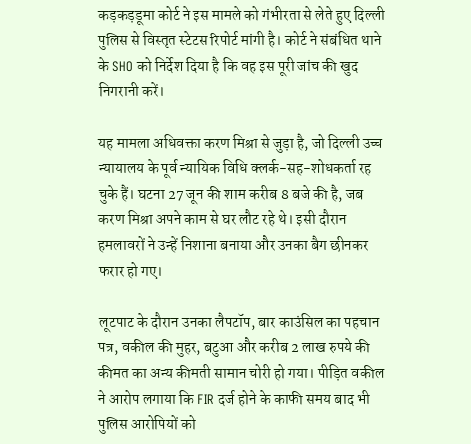कड़कड़डूमा कोर्ट ने इस मामले को गंभीरता से लेते हुए दिल्ली पुलिस से विस्तृत स्टेटस रिपोर्ट मांगी है। कोर्ट ने संबंधित थाने के SHO को निर्देश दिया है कि वह इस पूरी जांच की खुद निगरानी करें।

यह मामला अधिवक्ता करण मिश्रा से जुड़ा है, जो दिल्ली उच्च न्यायालय के पूर्व न्यायिक विधि क्लर्क-सह-शोधकर्ता रह चुके हैं। घटना 27 जून की शाम करीब 8 बजे की है, जब करण मिश्रा अपने काम से घर लौट रहे थे। इसी दौरान हमलावरों ने उन्हें निशाना बनाया और उनका बैग छीनकर फरार हो गए।

लूटपाट के दौरान उनका लैपटॉप, बार काउंसिल का पहचान पत्र, वकील की मुहर, बटुआ और करीब 2 लाख रुपये की कीमत का अन्य कीमती सामान चोरी हो गया। पीड़ित वकील ने आरोप लगाया कि FIR दर्ज होने के काफी समय बाद भी पुलिस आरोपियों को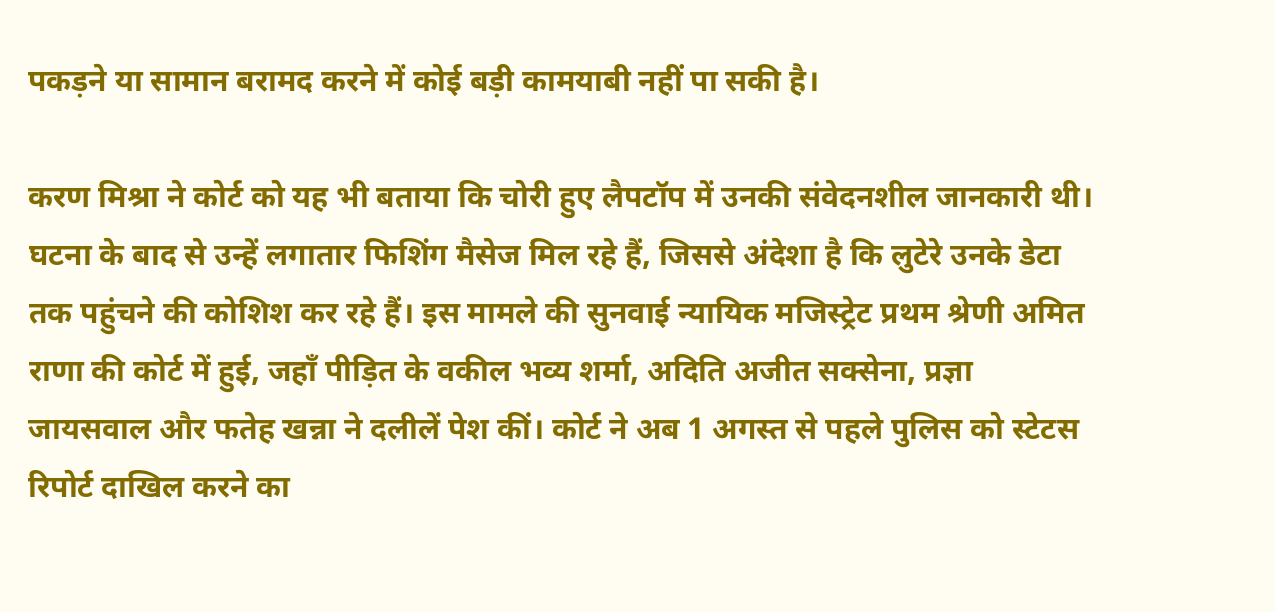पकड़ने या सामान बरामद करने में कोई बड़ी कामयाबी नहीं पा सकी है।

करण मिश्रा ने कोर्ट को यह भी बताया कि चोरी हुए लैपटॉप में उनकी संवेदनशील जानकारी थी। घटना के बाद से उन्हें लगातार फिशिंग मैसेज मिल रहे हैं, जिससे अंदेशा है कि लुटेरे उनके डेटा तक पहुंचने की कोशिश कर रहे हैं। इस मामले की सुनवाई न्यायिक मजिस्ट्रेट प्रथम श्रेणी अमित राणा की कोर्ट में हुई, जहाँ पीड़ित के वकील भव्य शर्मा, अदिति अजीत सक्सेना, प्रज्ञा जायसवाल और फतेह खन्ना ने दलीलें पेश कीं। कोर्ट ने अब 1 अगस्त से पहले पुलिस को स्टेटस रिपोर्ट दाखिल करने का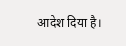आदेश दिया है।